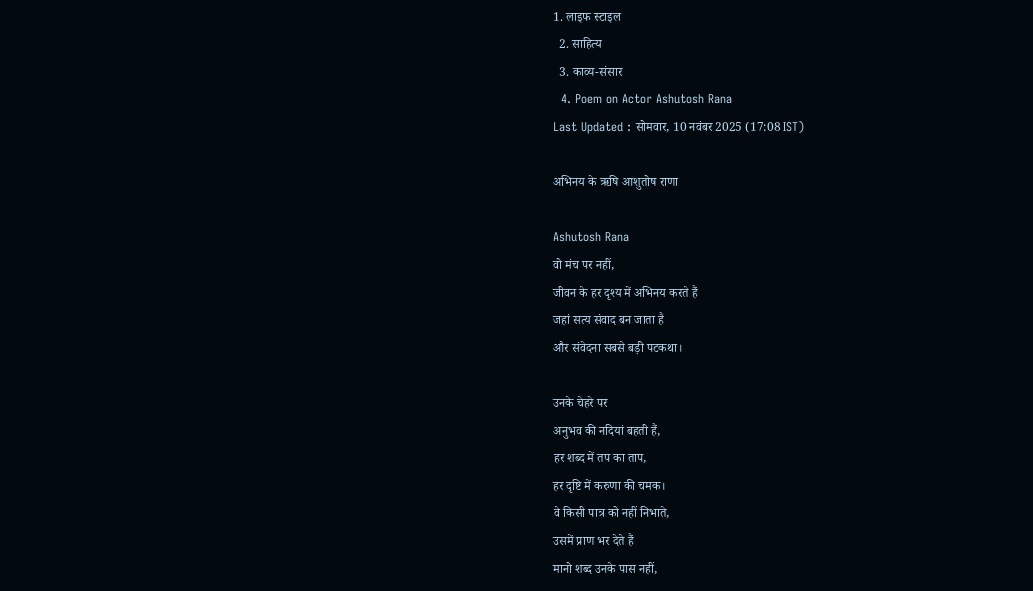1. लाइफ स्‍टाइल
  2. साहित्य
  3. काव्य-संसार
  4. Poem on Actor Ashutosh Rana
Last Updated : सोमवार, 10 नवंबर 2025 (17:08 IST)

अभिनय के ऋषि आशुतोष राणा

Ashutosh Rana
वो मंच पर नहीं,
जीवन के हर दृश्य में अभिनय करते हैं
जहां सत्य संवाद बन जाता है
और संवेदना सबसे बड़ी पटकथा।

उनके चेहरे पर
अनुभव की नदियां बहती हैं,
हर शब्द में तप का ताप,
हर दृष्टि में करुणा की चमक।
वे किसी पात्र को नहीं निभाते,
उसमें प्राण भर देते हैं
मानो शब्द उनके पास नहीं,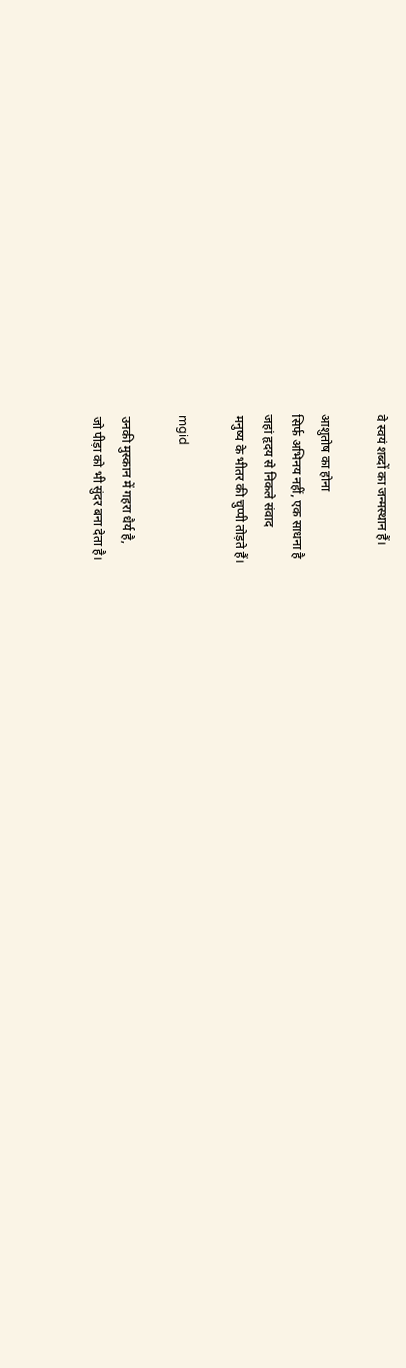वे स्वयं शब्दों का जन्मस्थान हैं।

आशुतोष का होना
सिर्फ अभिनय नहीं, एक साधना है
जहां हृदय से निकले संवाद
मनुष्य के भीतर की चुप्पी तोड़ते हैं।

mgid

उनकी मुस्कान में गहरा धैर्य है,
जो पीड़ा को भी सुंदर बना देता है।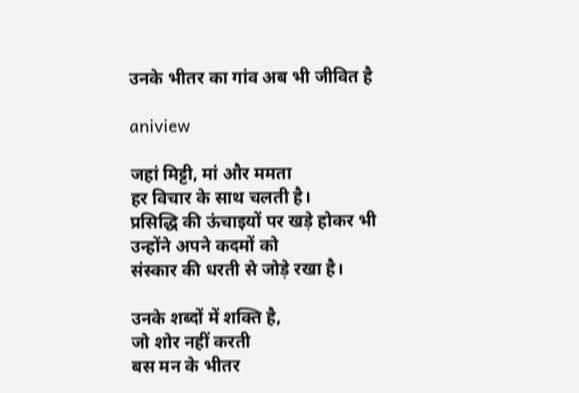उनके भीतर का गांव अब भी जीवित है

aniview

जहां मिट्टी, मां और ममता
हर विचार के साथ चलती है।
प्रसिद्धि की ऊंचाइयों पर खड़े होकर भी
उन्होंने अपने कदमों को
संस्कार की धरती से जोड़े रखा है।

उनके शब्दों में शक्ति है,
जो शोर नहीं करती
बस मन के भीतर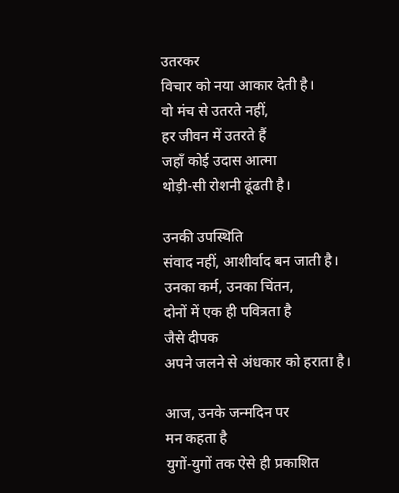उतरकर
विचार को नया आकार देती है।
वो मंच से उतरते नहीं,
हर जीवन में उतरते हैं
जहाँ कोई उदास आत्मा
थोड़ी-सी रोशनी ढूंढती है।

उनकी उपस्थिति
संवाद नहीं, आशीर्वाद बन जाती है।
उनका कर्म, उनका चिंतन,
दोनों में एक ही पवित्रता है
जैसे दीपक
अपने जलने से अंधकार को हराता है।

आज, उनके जन्मदिन पर
मन कहता है
युगों-युगों तक ऐसे ही प्रकाशित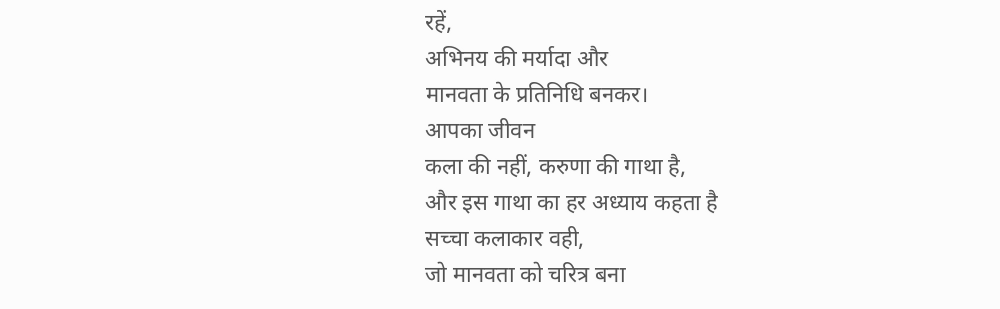रहें,
अभिनय की मर्यादा और
मानवता के प्रतिनिधि बनकर।
आपका जीवन
कला की नहीं, करुणा की गाथा है,
और इस गाथा का हर अध्याय कहता है
सच्चा कलाकार वही,
जो मानवता को चरित्र बना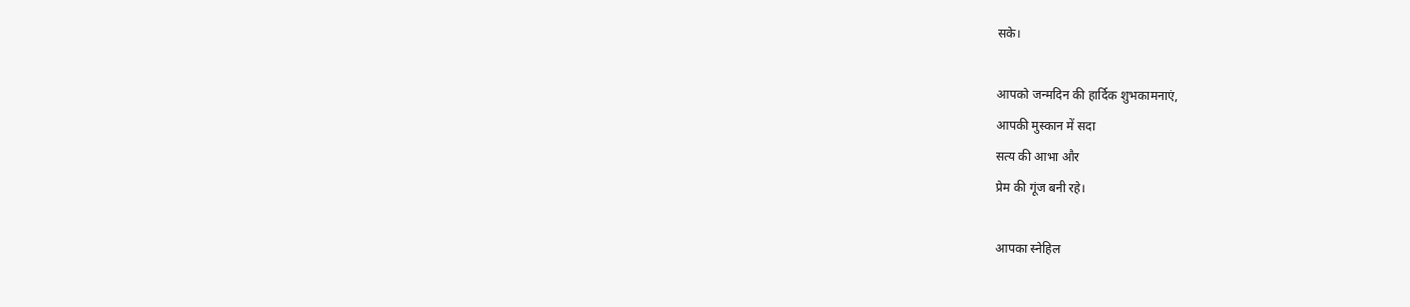सके।

आपको जन्मदिन की हार्दिक शुभकामनाएं,
आपकी मुस्कान में सदा
सत्य की आभा और
प्रेम की गूंज बनी रहे।

आपका स्नेहिल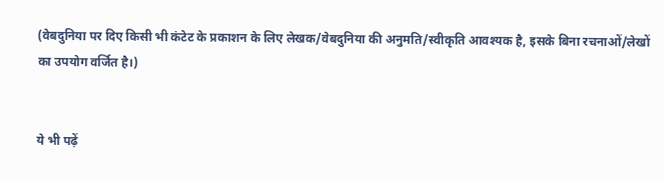(वेबदुनिया पर दिए किसी भी कंटेट के प्रकाशन के लिए लेखक/वेबदुनिया की अनुमति/स्वीकृति आवश्यक है, इसके बिना रचनाओं/लेखों का उपयोग वर्जित है।)


ये भी पढ़ें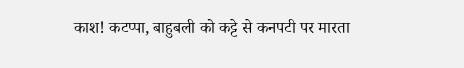काश! कटप्पा, बाहुबली को कट्टे से कनपटी पर मारता